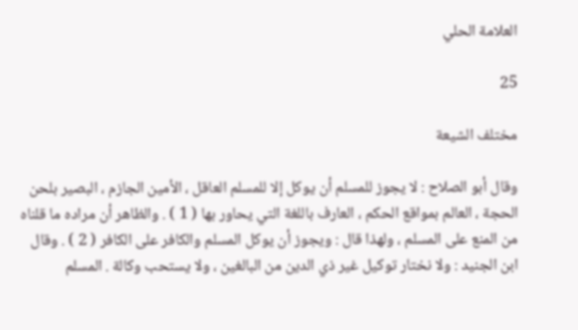العلامة الحلي

25

مختلف الشيعة

وقال أبو الصلاح : لا يجوز للمسلم أن يوكل إلا للمسلم العاقل ، الأمين الجازم ، البصير بلحن الحجة ، العالم بمواقع الحكم ، العارف باللغة التي يحاور بها ( 1 ) . والظاهر أن مراده ما قلناه من المنع على المسلم ، ولهذا قال : ويجوز أن يوكل المسلم والكافر على الكافر ( 2 ) . وقال ابن الجنيد : ولا نختار توكيل غير ذي الدين من البالغين ، ولا يستحب وكالة . المسلم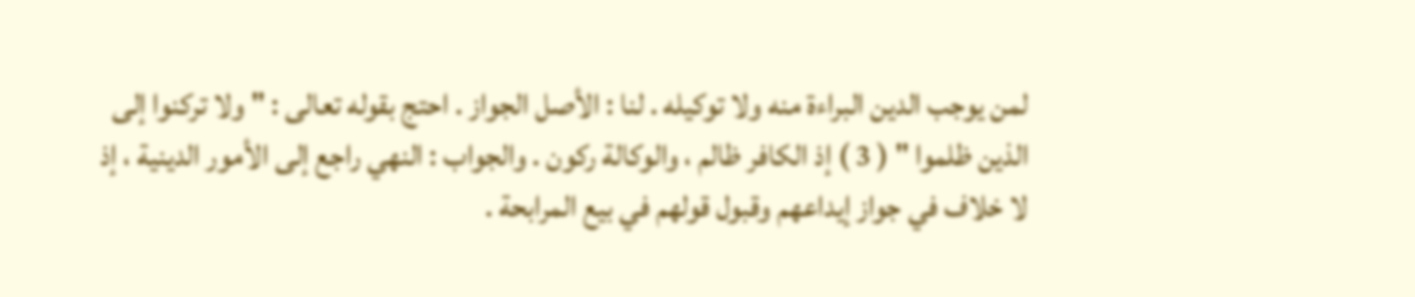لمن يوجب الدين البراءة منه ولا توكيله . لنا : الأصل الجواز . احتج بقوله تعالى : " ولا تركنوا إلى الذين ظلموا " ( 3 ) إذ الكافر ظالم ، والوكالة ركون . والجواب : النهي راجع إلى الأمور الدينية ، إذ لا خلاف في جواز إيداعهم وقبول قولهم في بيع المرابحة .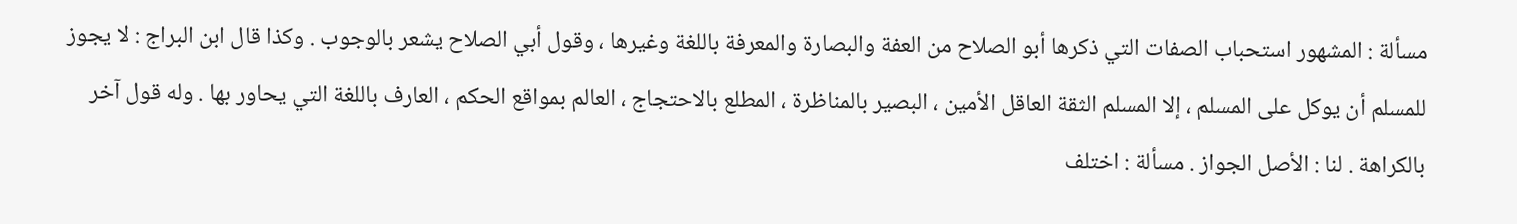مسألة : المشهور استحباب الصفات التي ذكرها أبو الصلاح من العفة والبصارة والمعرفة باللغة وغيرها ، وقول أبي الصلاح يشعر بالوجوب . وكذا قال ابن البراج : لا يجوز للمسلم أن يوكل على المسلم ، إلا المسلم الثقة العاقل الأمين ، البصير بالمناظرة ، المطلع بالاحتجاج ، العالم بمواقع الحكم ، العارف باللغة التي يحاور بها . وله قول آخر بالكراهة . لنا : الأصل الجواز . مسألة : اختلف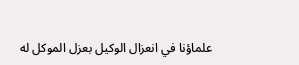علماؤنا في انعزال الوكيل بعزل الموكل له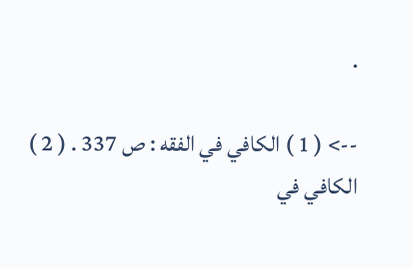.

--> ( 1 ) الكافي في الفقه : ص 337 . ( 2 ) الكافي في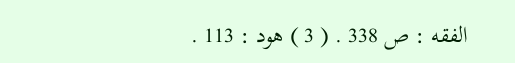الفقه : ص 338 . ( 3 ) هود : 113 .